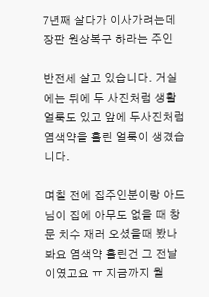7년째 살다가 이사가려는데 장판 원상복구 하라는 주인

반전세 살고 있습니다. 거실에는 뒤에 두 사진처럼 생활 얼룩도 있고 앞에 두사진처럼 염색약을 흘린 얼룩이 생겼습니다.

며칠 전에 집주인분이랑 아드님이 집에 아무도 없을 때 창문 치수 재러 오셨을때 봤나봐요 염색약 흘린건 그 전날이였고요 ㅠ 지금까지 월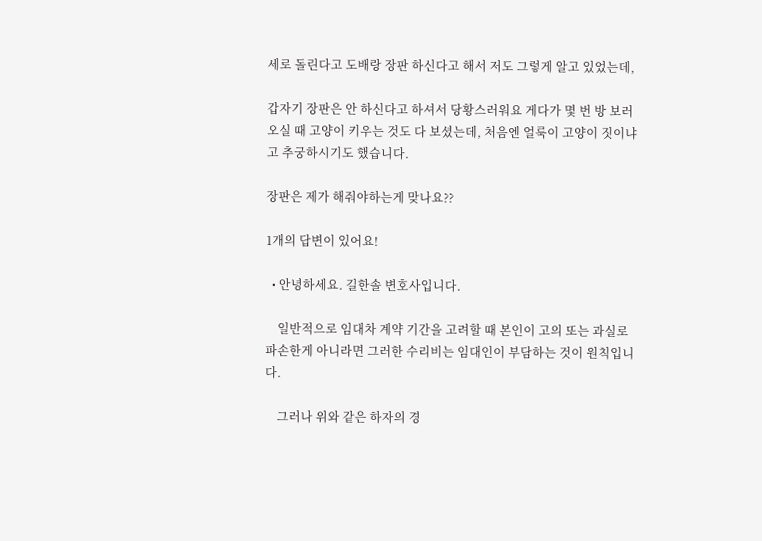세로 돌린다고 도배랑 장판 하신다고 해서 저도 그렇게 알고 있었는데,

갑자기 장판은 안 하신다고 하셔서 당황스러워요 게다가 몇 번 방 보러 오실 때 고양이 키우는 것도 다 보셨는데, 처음엔 얼룩이 고양이 짓이냐고 추궁하시기도 했습니다.

장판은 제가 해줘야하는게 맞나요??

1개의 답변이 있어요!

  • 안녕하세요. 길한솔 변호사입니다.

    일반적으로 임대차 계약 기간을 고려할 때 본인이 고의 또는 과실로 파손한게 아니라면 그러한 수리비는 임대인이 부담하는 것이 원칙입니다.

    그러나 위와 같은 하자의 경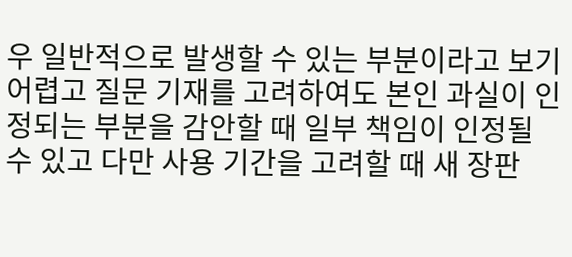우 일반적으로 발생할 수 있는 부분이라고 보기 어렵고 질문 기재를 고려하여도 본인 과실이 인정되는 부분을 감안할 때 일부 책임이 인정될 수 있고 다만 사용 기간을 고려할 때 새 장판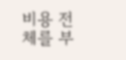비용 전체를 부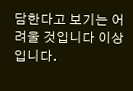담한다고 보기는 어려울 것입니다 이상입니다.